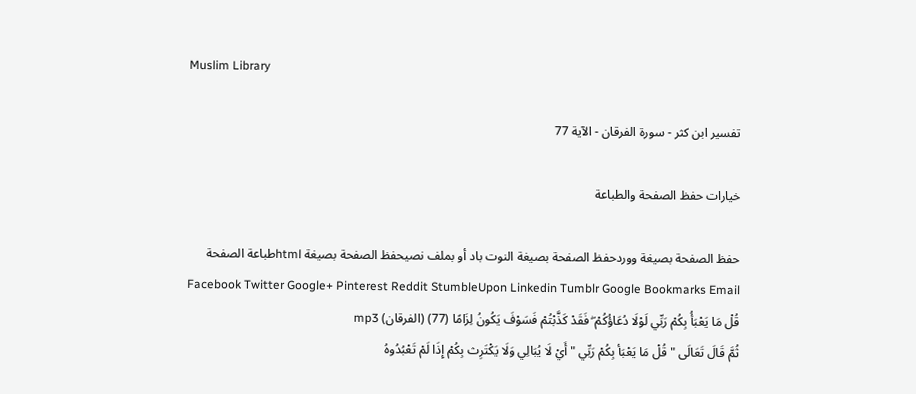Muslim Library

تفسير ابن كثر - سورة الفرقان - الآية 77

خيارات حفظ الصفحة والطباعة

حفظ الصفحة بصيغة ووردحفظ الصفحة بصيغة النوت باد أو بملف نصيحفظ الصفحة بصيغة htmlطباعة الصفحة
Facebook Twitter Google+ Pinterest Reddit StumbleUpon Linkedin Tumblr Google Bookmarks Email
قُلْ مَا يَعْبَأُ بِكُمْ رَبِّي لَوْلَا دُعَاؤُكُمْ ۖ فَقَدْ كَذَّبْتُمْ فَسَوْفَ يَكُونُ لِزَامًا (77) (الفرقان) mp3
ثُمَّ قَالَ تَعَالَى " قُلْ مَا يَعْبَأ بِكُمْ رَبِّي " أَيْ لَا يُبَالِي وَلَا يَكْتَرِث بِكُمْ إِذَا لَمْ تَعْبُدُوهُ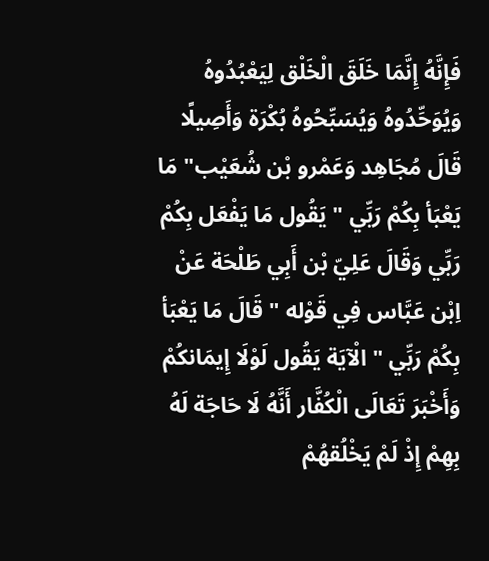فَإِنَّهُ إِنَّمَا خَلَقَ الْخَلْق لِيَعْبُدُوهُ وَيُوَحِّدُوهُ وَيُسَبِّحُوهُ بُكْرَة وَأَصِيلًا قَالَ مُجَاهِد وَعَمْرو بْن شُعَيْب" مَا يَعْبَأ بِكُمْ رَبِّي " يَقُول مَا يَفْعَل بِكُمْ رَبِّي وَقَالَ عَلِيّ بْن أَبِي طَلْحَة عَنْ اِبْن عَبَّاس فِي قَوْله " قَالَ مَا يَعْبَأ بِكُمْ رَبِّي " الْآيَة يَقُول لَوْلَا إِيمَانكُمْ وَأَخْبَرَ تَعَالَى الْكُفَّار أَنَّهُ لَا حَاجَة لَهُ بِهِمْ إِذْ لَمْ يَخْلُقهُمْ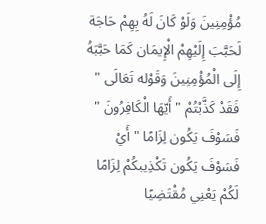مُؤْمِنِينَ وَلَوْ كَانَ لَهُ بِهِمْ حَاجَة لَحَبَّبَ إِلَيْهِمْ الْإِيمَان كَمَا حَبَّبَهُ إِلَى الْمُؤْمِنِينَ وَقَوْله تَعَالَى " فَقَدْ كَذَّبْتُمْ " أَيّهَا الْكَافِرُونَ " فَسَوْفَ يَكُون لِزَامًا " أَيْ فَسَوْفَ يَكُون تَكْذِيبكُمْ لِزَامًا لَكُمْ يَعْنِي مُقْتَضِيًا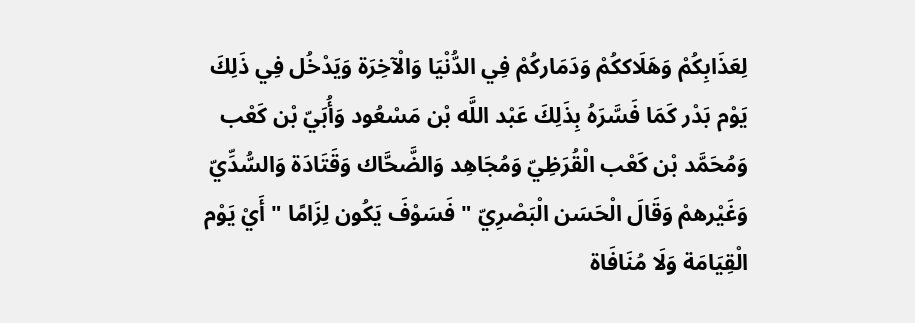لِعَذَابِكُمْ وَهَلَاككُمْ وَدَمَاركُمْ فِي الدُّنْيَا وَالْآخِرَة وَيَدْخُل فِي ذَلِكَ يَوْم بَدْر كَمَا فَسَّرَهُ بِذَلِكَ عَبْد اللَّه بْن مَسْعُود وَأُبَيّ بْن كَعْب وَمُحَمَّد بْن كَعْب الْقُرَظِيّ وَمُجَاهِد وَالضَّحَّاك وَقَتَادَة وَالسُّدِّيّ وَغَيْرهمْ وَقَالَ الْحَسَن الْبَصْرِيّ " فَسَوْفَ يَكُون لِزَامًا " أَيْ يَوْم الْقِيَامَة وَلَا مُنَافَاة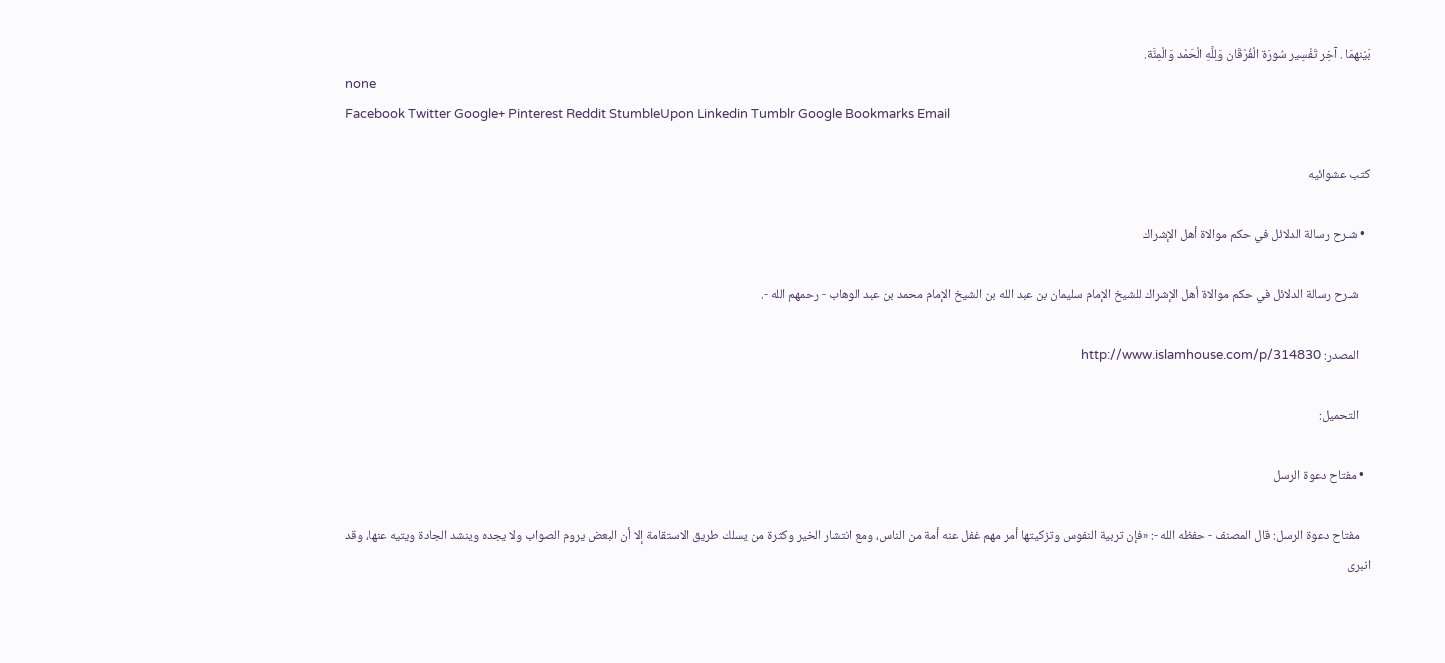بَيْنهمَا . آخِر تَفْسِير سُورَة الْفُرْقَان وَلِلَّهِ الْحَمْد وَالْمِنَّة.
none
Facebook Twitter Google+ Pinterest Reddit StumbleUpon Linkedin Tumblr Google Bookmarks Email

كتب عشوائيه

  • شـرح رسالة الدلائل في حكم موالاة أهل الإشراك

    شـرح رسالة الدلائل في حكم موالاة أهل الإشراك للشيخ الإمام سليمان بن عبد الله بن الشيخ الإمام محمد بن عبد الوهاب - رحمهم الله -.

    المصدر: http://www.islamhouse.com/p/314830

    التحميل:

  • مفتاح دعوة الرسل

    مفتاح دعوة الرسل: قال المصنف - حفظه الله -: «فإن تربية النفوس وتزكيتها أمر مهم غفل عنه أمة من الناس، ومع انتشار الخير وكثرة من يسلك طريق الاستقامة إلا أن البعض يروم الصواب ولا يجده وينشد الجادة ويتيه عنها، وقد انبرى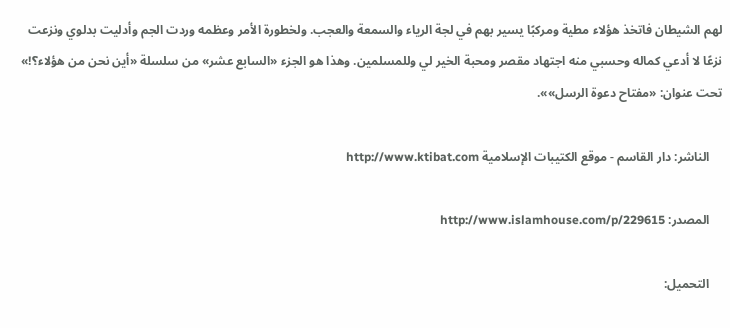لهم الشيطان فاتخذ هؤلاء مطية ومركبًا يسير بهم في لجة الرياء والسمعة والعجب. ولخطورة الأمر وعظمه وردت الجم وأدليت بدلوي ونزعت نزعًا لا أدعي كماله وحسبي منه اجتهاد مقصر ومحبة الخير لي وللمسلمين. وهذا هو الجزء «السابع عشر» من سلسلة «أين نحن من هؤلاء؟!» تحت عنوان: «مفتاح دعوة الرسل»».

    الناشر: دار القاسم - موقع الكتيبات الإسلامية http://www.ktibat.com

    المصدر: http://www.islamhouse.com/p/229615

    التحميل: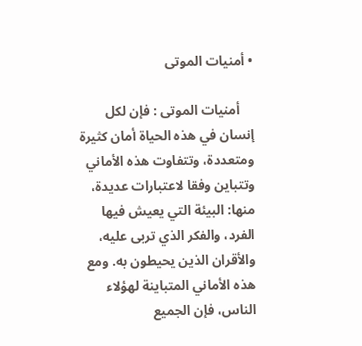• أمنيات الموتى

    أمنيات الموتى : فإن لكل إنسان في هذه الحياة أمان كثيرة ومتعددة، وتتفاوت هذه الأماني وتتباين وفقا لاعتبارات عديدة، منها: البيئة التي يعيش فيها الفرد، والفكر الذي تربى عليه، والأقران الذين يحيطون به. ومع هذه الأماني المتباينة لهؤلاء الناس، فإن الجميع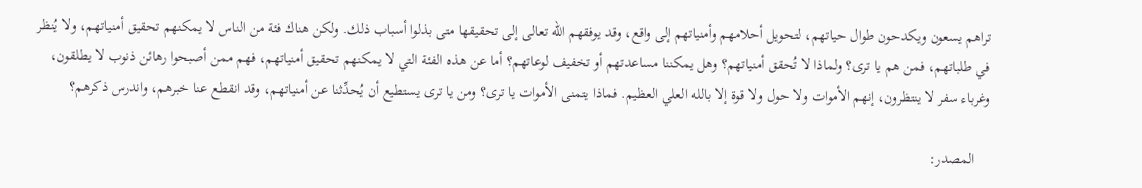تراهم يسعون ويكدحون طوال حياتهم، لتحويل أحلامهم وأمنياتهم إلى واقع، وقد يوفقهم الله تعالى إلى تحقيقها متى بذلوا أسباب ذلك. ولكن هناك فئة من الناس لا يمكنهم تحقيق أمنياتهم، ولا يُنظر في طلباتهم، فمن هم يا ترى؟ ولماذا لا تُحقق أمنياتهم؟ وهل يمكننا مساعدتهم أو تخفيف لوعاتهم؟ أما عن هذه الفئة التي لا يمكنهم تحقيق أمنياتهم، فهم ممن أصبحوا رهائن ذنوب لا يطلقون، وغرباء سفر لا ينتظرون، إنهم الأموات ولا حول ولا قوة إلا بالله العلي العظيم. فماذا يتمنى الأموات يا ترى؟ ومن يا ترى يستطيع أن يُحدِّثنا عن أمنياتهم، وقد انقطع عنا خبرهم، واندرس ذكرهم؟

    المصدر: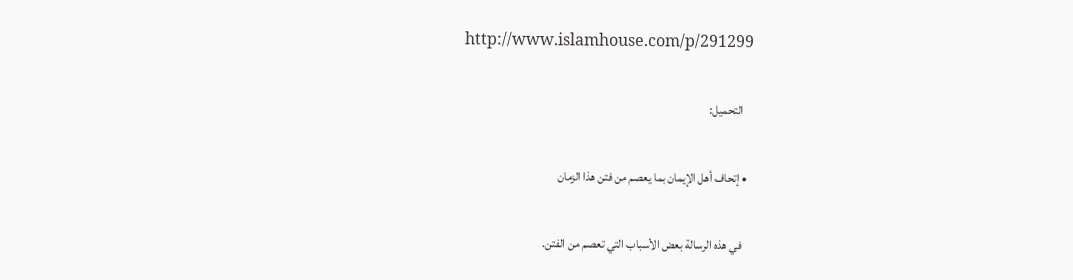http://www.islamhouse.com/p/291299

    التحميل:

  • إتحاف أهل الإيمان بما يعصم من فتن هذا الزمان

    في هذه الرسالة بعض الأسباب التي تعصم من الفتن.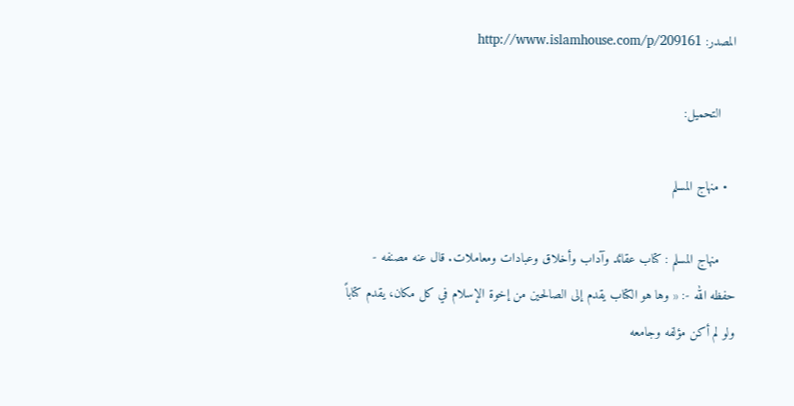المصدر: http://www.islamhouse.com/p/209161

    التحميل:

  • منهاج المسلم

    منهاج المسلم : كتاب عقائد وآداب وأخلاق وعبادات ومعاملات. قال عنه مصنفه - حفظه الله -: « وها هو الكتاب يقدم إلى الصالحين من إخوة الإسلام في كل مكان، يقدم كتاباً ولو لم أكن مؤلفه وجامعه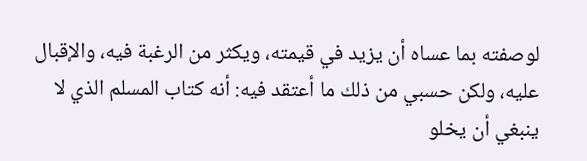لوصفته بما عساه أن يزيد في قيمته، ويكثر من الرغبة فيه، والإقبال عليه، ولكن حسبي من ذلك ما أعتقد فيه: أنه كتاب المسلم الذي لا ينبغي أن يخلو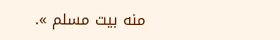منه بيت مسلم ».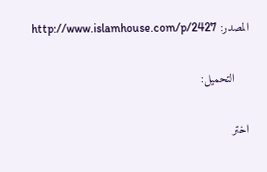المصدر: http://www.islamhouse.com/p/2427

    التحميل:

اختر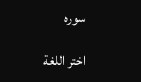سوره

اختر اللغة